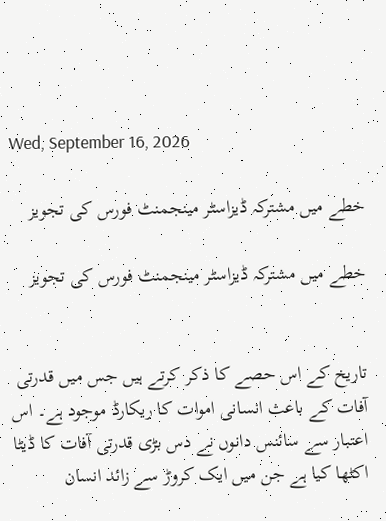Wed, September 16, 2026

خطے میں مشترکہ ڈیزاسٹر مینجمنٹ فورس کی تجویز

خطے میں مشترکہ ڈیزاسٹر مینجمنٹ فورس کی تجویز


تاریخ کے اس حصے کا ذکر کرتے ہیں جس میں قدرتی آفات کے باعث انسانی اموات کا ریکارڈ موجود ہے۔ اس اعتبار سے سائنس دانوں نے دس بڑی قدرتی آفات کا ڈیٹا اکٹھا کیا ہے جن میں ایک کروڑ سے زائد انسان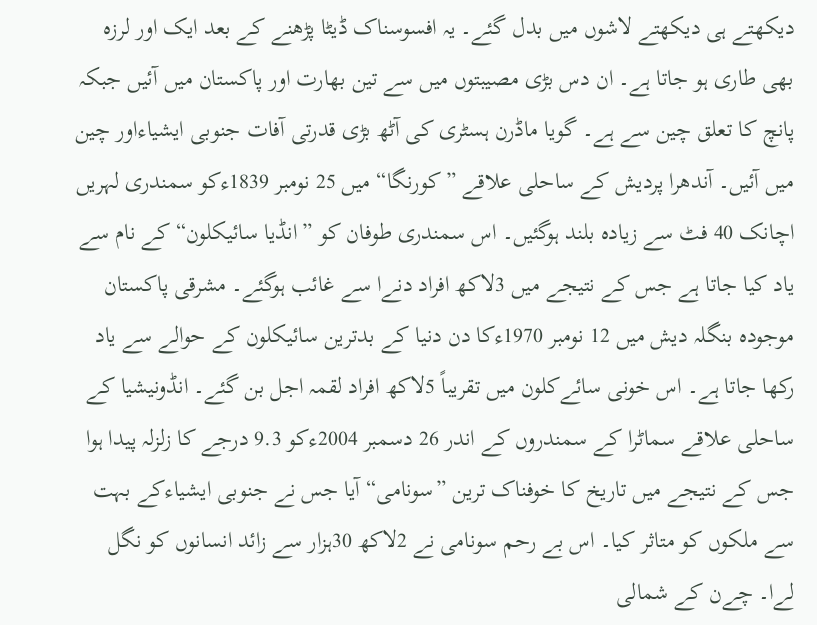دیکھتے ہی دیکھتے لاشوں میں بدل گئے۔ یہ افسوسناک ڈیٹا پڑھنے کے بعد ایک اور لرزہ بھی طاری ہو جاتا ہے۔ ان دس بڑی مصیبتوں میں سے تین بھارت اور پاکستان میں آئیں جبکہ پانچ کا تعلق چین سے ہے۔ گویا ماڈرن ہسٹری کی آٹھ بڑی قدرتی آفات جنوبی ایشیاءاور چین میں آئیں۔ آندھرا پردیش کے ساحلی علاقے ”کورنگا“ میں 25 نومبر 1839ءکو سمندری لہریں اچانک 40 فٹ سے زیادہ بلند ہوگئیں۔ اس سمندری طوفان کو ”انڈیا سائیکلون“ کے نام سے یاد کیا جاتا ہے جس کے نتیجے میں 3لاکھ افراد دنےا سے غائب ہوگئے۔ مشرقی پاکستان موجودہ بنگلہ دیش میں 12 نومبر 1970ءکا دن دنیا کے بدترین سائیکلون کے حوالے سے یاد رکھا جاتا ہے۔ اس خونی سائےکلون میں تقریباً 5لاکھ افراد لقمہ اجل بن گئے۔ انڈونیشیا کے ساحلی علاقے سماٹرا کے سمندروں کے اندر 26 دسمبر 2004ءکو 9.3 درجے کا زلزلہ پیدا ہوا جس کے نتیجے میں تاریخ کا خوفناک ترین ”سونامی“ آیا جس نے جنوبی ایشیاءکے بہت سے ملکوں کو متاثر کیا۔ اس بے رحم سونامی نے 2لاکھ 30ہزار سے زائد انسانوں کو نگل لےا۔ چےن کے شمالی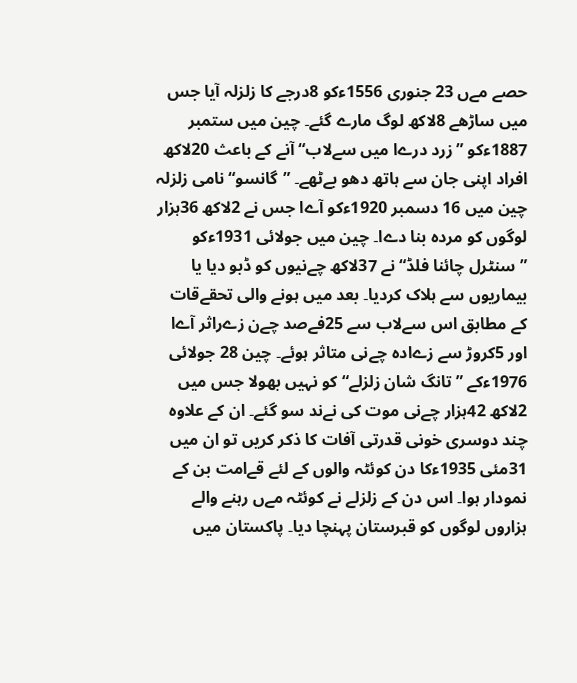حصے مےں 23 جنوری 1556ءکو 8درجے کا زلزلہ آیا جس میں ساڑھے 8لاکھ لوگ مارے گئے۔ چین میں ستمبر 1887ءکو ”زرد درےا میں سےلاب“ آنے کے باعث 20لاکھ افراد اپنی جان سے ہاتھ دھو بےٹھے۔ ”گانسو“ نامی زلزلہ چین میں 16 دسمبر 1920ءکو آےا جس نے 2لاکھ 36ہزار لوگوں کو مردہ بنا دےا۔ چین میں جولائی 1931ءکو ”سنٹرل چائنا فلڈ“ نے 37لاکھ چےنیوں کو ڈبو دیا یا بیماریوں سے ہلاک کردیا۔ بعد میں ہونے والی تحقےقات کے مطابق اس سےلاب سے 25فےصد چےن زےراثر آےا اور 5کروڑ سے زےادہ چےنی متاثر ہوئے۔ چین 28 جولائی 1976ءکے ”تانگ شان زلزلے“ کو نہیں بھولا جس میں 2لاکھ 42ہزار چےنی موت کی نےند سو گئے۔ ان کے علاوہ چند دوسری خونی قدرتی آفات کا ذکر کریں تو ان میں 31مئی 1935ءکا دن کوئٹہ والوں کے لئے قےامت بن کے نمودار ہوا۔ اس دن کے زلزلے نے کوئٹہ مےں رہنے والے ہزاروں لوگوں کو قبرستان پہنچا دیا۔ پاکستان میں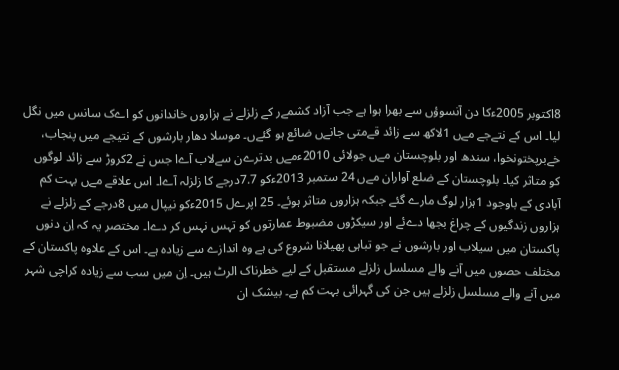8اکتوبر 2005ءکا دن آنسوؤں سے بھرا ہوا ہے جب آزاد کشمےر کے زلزلے نے ہزاروں خاندانوں کو اےک سانس میں نگل لیا۔ اس کے نتےجے مےں 1لاکھ سے زائد قےمتی جانےں ضائع ہو گئےں۔ موسلا دھار بارشوں کے نتیجے میں پنجاب، خےبرپختونخوا، سندھ اور بلوچستان مےں جولائی 2010ءمےں بدترےن سےلاب آےا جس نے 2کروڑ سے زائد لوگوں کو متاثر کیا۔ بلوچستان کے ضلع آواران مےں 24 ستمبر 2013ءکو 7.7درجے کا زلزلہ آےا۔ اس علاقے مےں بہت کم آبادی کے باوجود 1ہزار لوگ مارے گئے جبکہ ہزاروں متاثر ہوئے۔ 25 اپرےل 2015ءکو نیپال میں 8درجے کے زلزلے نے ہزاروں زندگیوں کے چراغ بجھا دےئے اور سیکڑوں مضبوط عمارتوں کو تہس نہس کر دےا۔ مختصر یہ کہ اِن دنوں پاکستان میں سیلاب اور بارشوں نے جو تباہی پھیلانا شروع کی ہے وہ اندازے سے زیادہ ہے۔ اس کے علاوہ پاکستان کے مختلف حصوں میں آنے والے مسلسل زلزلے مستقبل کے لیے خطرناک الرٹ ہیں۔ اِن میں سب سے زیادہ کراچی شہر میں آنے والے مسلسل زلزلے ہیں جن کی گہرائی بہت کم ہے۔ بیشک ان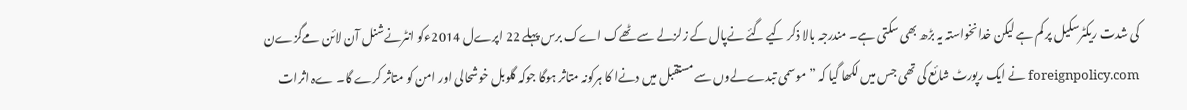کی شدت ریکٹرسکیل پر کم ہے لیکن خدانخواستہ یہ بڑھ بھی سکتی ہے۔ مندرجہ بالا ذکر کیے گئے نےپال کے زلزلے سے ٹھےک اےک برس پہلے 22 اپرےل 2014ءکو انٹرنےشنل آن لائن مےگزےن foreignpolicy.com نے ایک رپورٹ شائع کی تھی جس میں لکھا گیا کہ ”موسمی تبدےلےوں سے مستقبل میں دنےا کا ہرکونہ متاثر ہوگا جوکہ گلوبل خوشحالی اور امن کو متاثر کرے گا۔ ےہ اثرات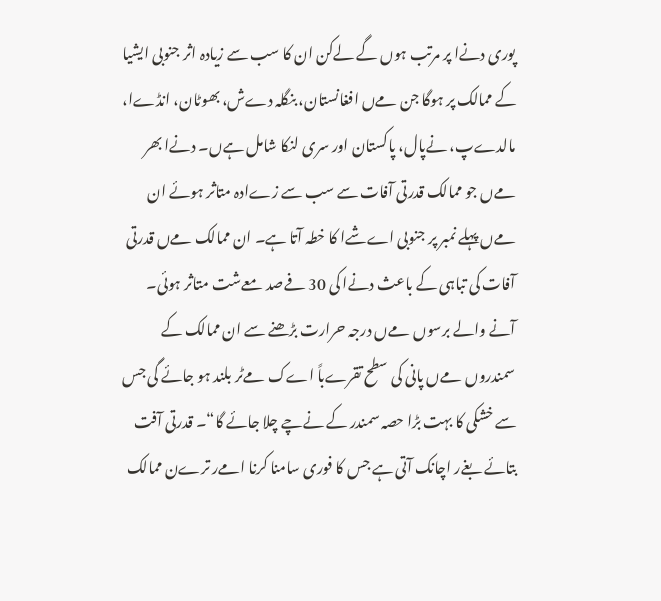پوری دنےا پر مرتب ہوں گے لےکن ان کا سب سے زیادہ اثر جنوبی ایشیا کے ممالک پر ہوگا جن مےں افغانستان، بنگلہ دےش، بھوٹان، انڈےا، مالدےپ، نےپال، پاکستان اور سری لنکا شامل ہےں۔ دنےا بھر مےں جو ممالک قدرتی آفات سے سب سے زےادہ متاثر ہوئے ان مےں پہلے نمبر پر جنوبی اےشےا کا خطہ آتا ہے۔ ان ممالک مےں قدرتی آفات کی تباہی کے باعث دنےا کی 30 فےصد معےشت متاثر ہوئی۔ آنے والے برسوں مےں درجہ حرارت بڑھنے سے ان ممالک کے سمندروں مےں پانی کی سطح تقرےباً اےک مےٹر بلند ہو جائے گی جس سے خشکی کا بہت بڑا حصہ سمندر کے نےچے چلا جائے گا“۔ قدرتی آفت بتائے بغےر اچانک آتی ہے جس کا فوری سامنا کرنا امےر ترےن ممالک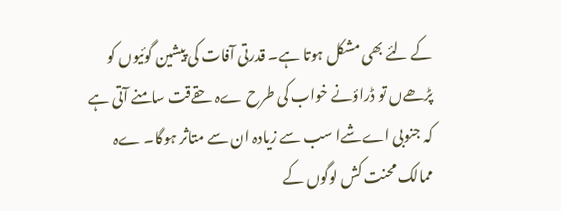کے لئے بھی مشکل ہوتا ہے۔ قدرتی آفات کی پیشین گوئیوں کو پڑھےں تو ڈراؤنے خواب کی طرح ےہ حقےقت سامنے آتی ہے کہ جنوبی اےشےا سب سے زیادہ ان سے متاثر ہوگا۔ ےہ ممالک محنت کش لوگوں کے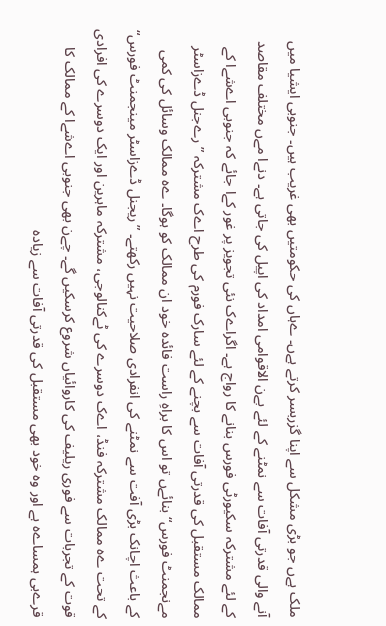ملک ہےں جو بڑی مشکل سے اپنا گزربسر کرتے ہےں۔ ےہاں کی حکومتیں بھی غریب ہیں۔ جنوبی ایشیا میں آنے والی قدرتی آفات سے نمٹنے کے لئے بےن الاقوامی امداد کی اپیل کی جاتی ہے۔ دنےا مےں مختلف مقاصد کے لئے مشترکہ سکیورٹی فورس بنانے کا رواج ہے۔ اگراےک نئی تجویز پر غور کےا جائے کہ جنوبی اےشےا کے ممالک مستقبل کی قدرتی آفات سے بچنے کے لئے سارک فورم کی طرح اےک مشترکہ ”رےجنل ڈےزاسٹر مےنجمنٹ فورس“ بنائےں تو اس کا براہِ راست فائدہ خود ان ممالک کو ہوگا۔ ےہ ممالک وسائل کی کمی
کے باعث اچانک بڑی آفت سے نمٹنے کی انفرادی صلاحیت نہیں رکھتے۔ ”ریجنل ڈےزاسٹر مینجمنٹ فورس“ کے تحت ےہ ممالک مشترکہ فنڈ، اےک دوسرے کی ٹےکنالوجی، مشترکہ ماہرین اور ایک دوسرے کی افرادی قوت کے تجربات سے فوری ریلیف کی کاروائیاں شروع کرسکیں گے۔ چےن بھی جنوبی اےشےا کے ممالک کا قرےبی ہمساےہ ہے اور وہ خود بھی مستقبل کی قدرتی آفات سے زیادہ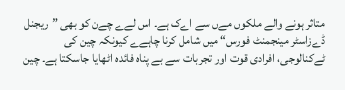متاثر ہونے والے ملکوں مےں سے اےک ہے۔ اس لےے چےن کو بھی ”ریجنل ڈےزاسٹر مینجمنٹ فورس“ میں شامل کرنا چاہےے کیونکہ چین کی ٹےکنالوجی، افرادی قوت اور تجربات سے بے پناہ فائدہ اٹھایا جاسکتا ہے۔ چین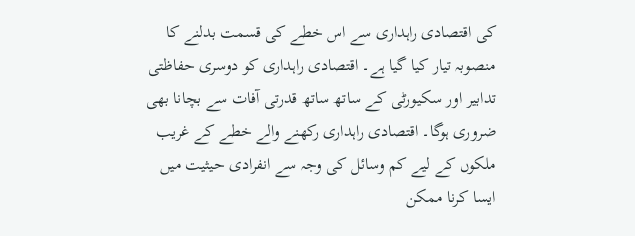کی اقتصادی راہداری سے اس خطے کی قسمت بدلنے کا منصوبہ تیار کیا گیا ہے۔ اقتصادی راہداری کو دوسری حفاظتی تدابیر اور سکیورٹی کے ساتھ ساتھ قدرتی آفات سے بچانا بھی ضروری ہوگا۔ اقتصادی راہداری رکھنے والے خطے کے غریب ملکوں کے لیے کم وسائل کی وجہ سے انفرادی حیثیت میں ایسا کرنا ممکن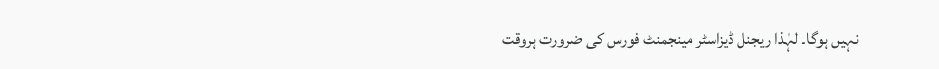نہیں ہوگا۔ لہٰذا ریجنل ڈیزاسٹر مینجمنٹ فورس کی ضرورت ہروقت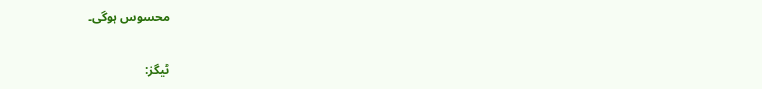محسوس ہوگی۔

ٹیگز: